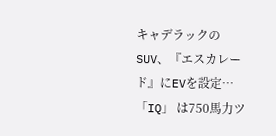キャデラックのSUV、『エスカレード』にEVを設定…「IQ」 は750馬力ツ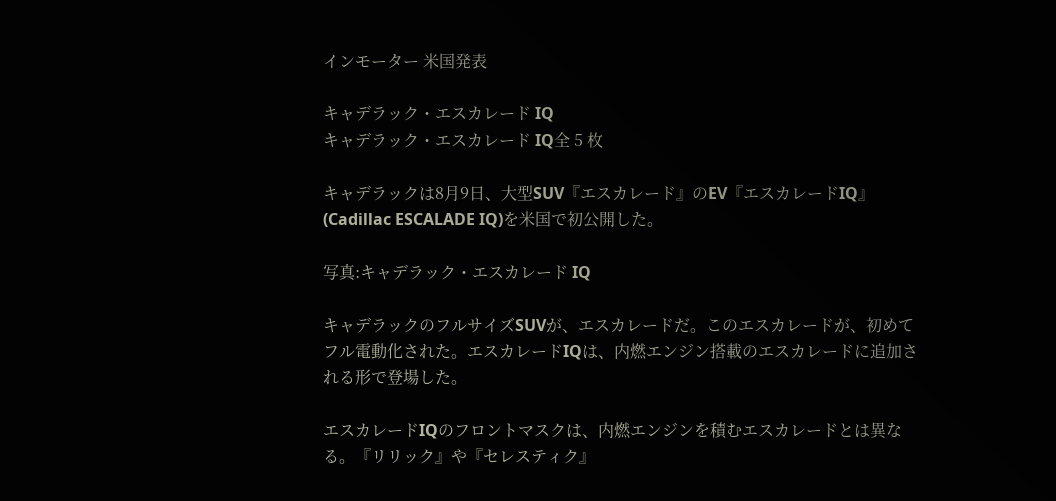インモーター 米国発表

キャデラック・エスカレード IQ
キャデラック・エスカレード IQ全 5 枚

キャデラックは8月9日、大型SUV『エスカレード』のEV『エスカレードIQ』(Cadillac ESCALADE IQ)を米国で初公開した。

写真:キャデラック・エスカレード IQ

キャデラックのフルサイズSUVが、エスカレードだ。このエスカレードが、初めてフル電動化された。エスカレードIQは、内燃エンジン搭載のエスカレードに追加される形で登場した。

エスカレードIQのフロントマスクは、内燃エンジンを積むエスカレードとは異なる。『リリック』や『セレスティク』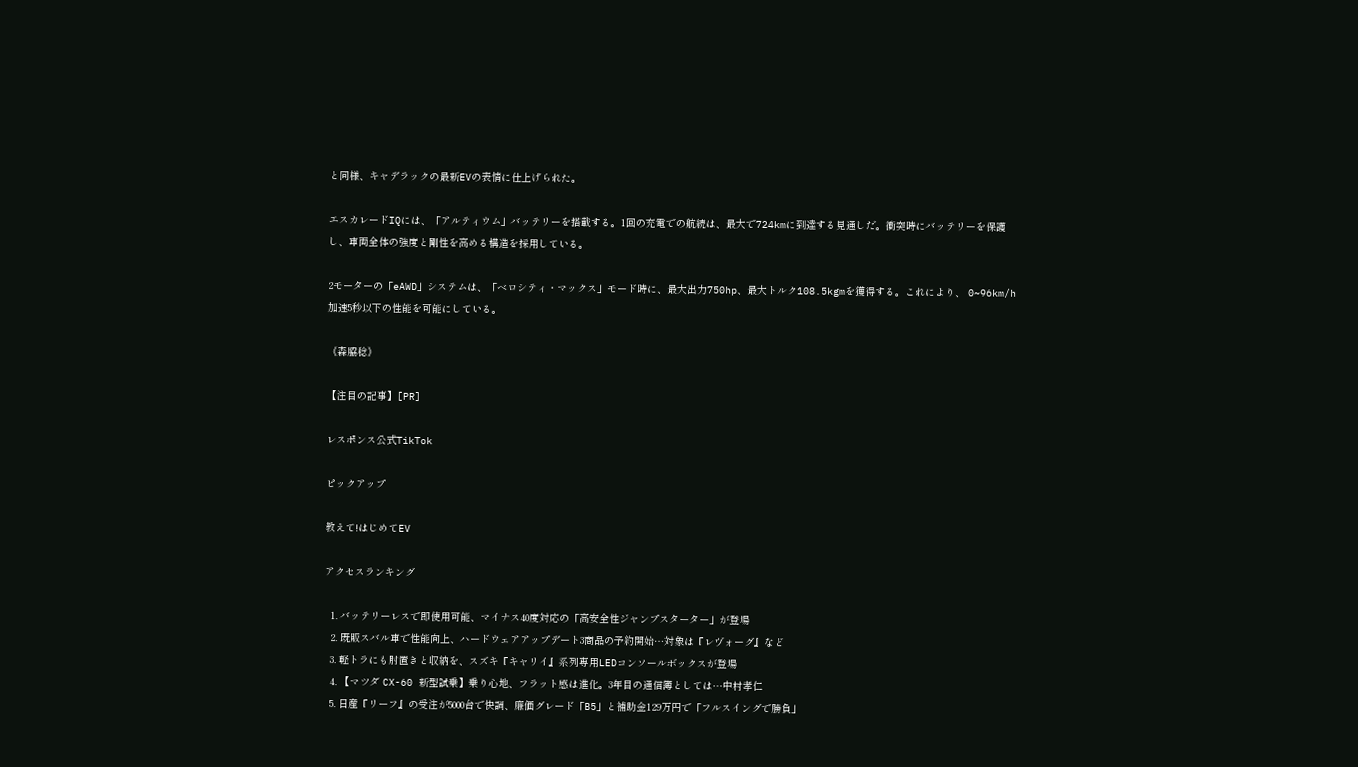と同様、キャデラックの最新EVの表情に仕上げられた。

エスカレードIQには、「アルティウム」バッテリーを搭載する。1回の充電での航続は、最大で724kmに到達する見通しだ。衝突時にバッテリーを保護し、車両全体の強度と剛性を高める構造を採用している。

2モーターの「eAWD」システムは、「ベロシティ・マックス」モード時に、最大出力750hp、最大トルク108.5kgmを獲得する。これにより、 0~96km/h加速5秒以下の性能を可能にしている。

《森脇稔》

【注目の記事】[PR]

レスポンス公式TikTok

ピックアップ

教えて!はじめてEV

アクセスランキング

  1. バッテリーレスで即使用可能、マイナス40度対応の「高安全性ジャンプスターター」が登場
  2. 既販スバル車で性能向上、ハードウェアアップデート3商品の予約開始…対象は『レヴォーグ』など
  3. 軽トラにも肘置きと収納を、スズキ『キャリイ』系列専用LEDコンソールボックスが登場
  4. 【マツダ CX-60 新型試乗】乗り心地、フラット感は進化。3年目の通信簿としては…中村孝仁
  5. 日産『リーフ』の受注が5000台で快調、廉価グレード「B5」と補助金129万円で「フルスイングで勝負」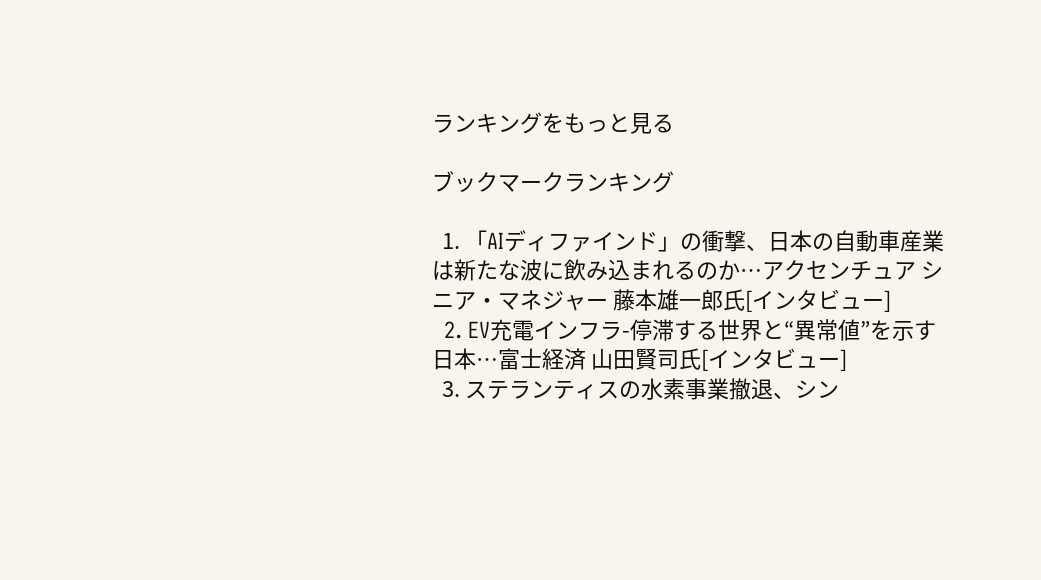ランキングをもっと見る

ブックマークランキング

  1. 「AIディファインド」の衝撃、日本の自動車産業は新たな波に飲み込まれるのか…アクセンチュア シニア・マネジャー 藤本雄一郎氏[インタビュー]
  2. EV充電インフラ-停滞する世界と“異常値”を示す日本…富士経済 山田賢司氏[インタビュー]
  3. ステランティスの水素事業撤退、シン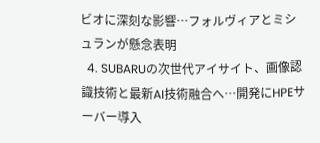ビオに深刻な影響…フォルヴィアとミシュランが懸念表明
  4. SUBARUの次世代アイサイト、画像認識技術と最新AI技術融合へ…開発にHPEサーバー導入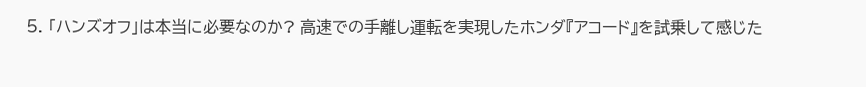5. 「ハンズオフ」は本当に必要なのか? 高速での手離し運転を実現したホンダ『アコード』を試乗して感じた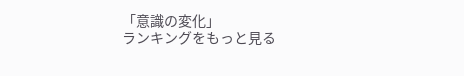「意識の変化」
ランキングをもっと見る